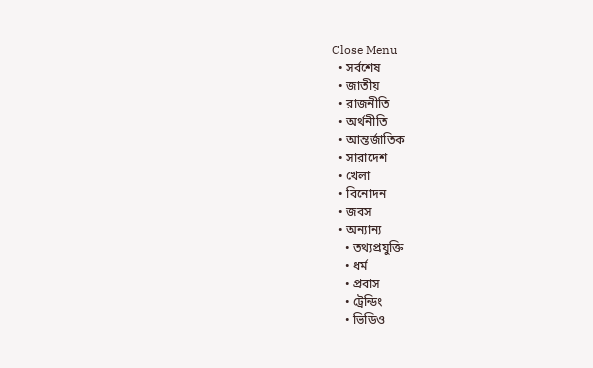Close Menu
  • সর্বশেষ
  • জাতীয়
  • রাজনীতি
  • অর্থনীতি
  • আন্তর্জাতিক
  • সারাদেশ
  • খেলা
  • বিনোদন
  • জবস
  • অন্যান্য
    • তথ্যপ্রযুক্তি
    • ধর্ম
    • প্রবাস
    • ট্রেন্ডিং
    • ভিডিও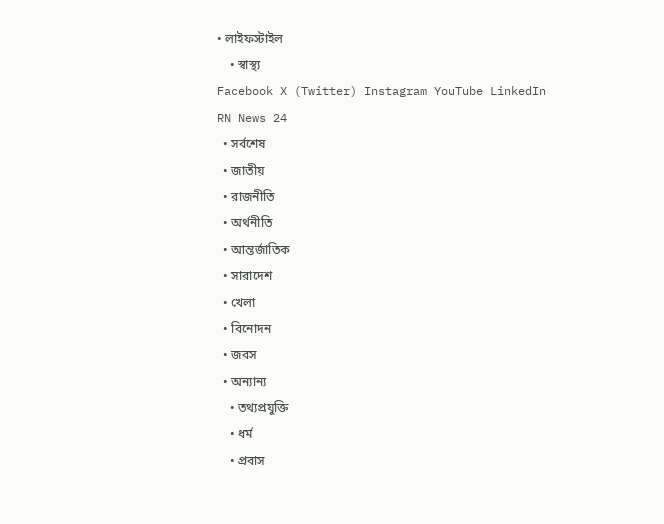• লাইফস্টাইল
    • স্বাস্থ্য
Facebook X (Twitter) Instagram YouTube LinkedIn
RN News 24
  • সর্বশেষ
  • জাতীয়
  • রাজনীতি
  • অর্থনীতি
  • আন্তর্জাতিক
  • সারাদেশ
  • খেলা
  • বিনোদন
  • জবস
  • অন্যান্য
    • তথ্যপ্রযুক্তি
    • ধর্ম
    • প্রবাস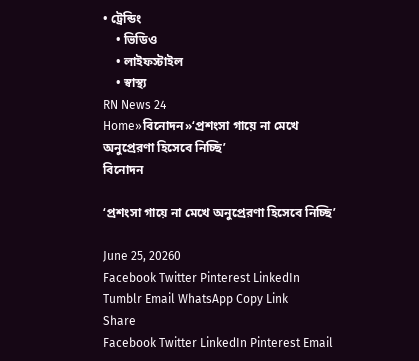• ট্রেন্ডিং
    • ভিডিও
    • লাইফস্টাইল
    • স্বাস্থ্য
RN News 24
Home»বিনোদন»‘প্রশংসা গায়ে না মেখে অনুপ্রেরণা হিসেবে নিচ্ছি’
বিনোদন

‘প্রশংসা গায়ে না মেখে অনুপ্রেরণা হিসেবে নিচ্ছি’

June 25, 20260
Facebook Twitter Pinterest LinkedIn Tumblr Email WhatsApp Copy Link
Share
Facebook Twitter LinkedIn Pinterest Email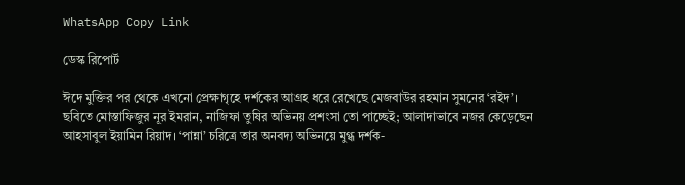WhatsApp Copy Link

ডেস্ক রিপোর্ট

ঈদে মুক্তির পর থেকে এখনো প্রেক্ষাগৃহে দর্শকের আগ্রহ ধরে রেখেছে মেজবাউর রহমান সুমনের ‘রইদ’। ছবিতে মোস্তাফিজুর নূর ইমরান, নাজিফা তুষির অভিনয় প্রশংসা তো পাচ্ছেই; আলাদাভাবে নজর কেড়েছেন আহসাবুল ইয়ামিন রিয়াদ। ‘পান্না’ চরিত্রে তার অনবদ্য অভিনয়ে মুগ্ধ দর্শক-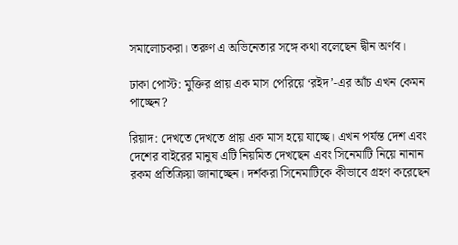সমালোচকরা। তরুণ এ অভিনেতার সঙ্গে কথা বলেছেন দ্বীন অর্ণব।

ঢাকা পোস্ট: মুক্তির প্রায় এক মাস পেরিয়ে ‘রইদ’-এর আঁচ এখন কেমন পাচ্ছেন?

রিয়াদ: দেখতে দেখতে প্রায় এক মাস হয়ে যাচ্ছে। এখন পর্যন্ত দেশ এবং দেশের বাইরের মানুষ এটি নিয়মিত দেখছেন এবং সিনেমাটি নিয়ে নানান রকম প্রতিক্রিয়া জানাচ্ছেন। দর্শকরা সিনেমাটিকে কীভাবে গ্রহণ করেছেন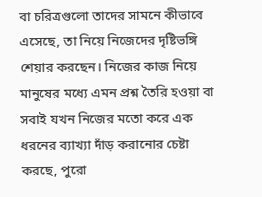বা চরিত্রগুলো তাদের সামনে কীভাবে এসেছে, তা নিয়ে নিজেদের দৃষ্টিভঙ্গি শেয়ার করছেন। নিজের কাজ নিয়ে মানুষের মধ্যে এমন প্রশ্ন তৈরি হওয়া বা সবাই যখন নিজের মতো করে এক ধরনের ব্যাখ্যা দাঁড় করানোর চেষ্টা করছে, পুরো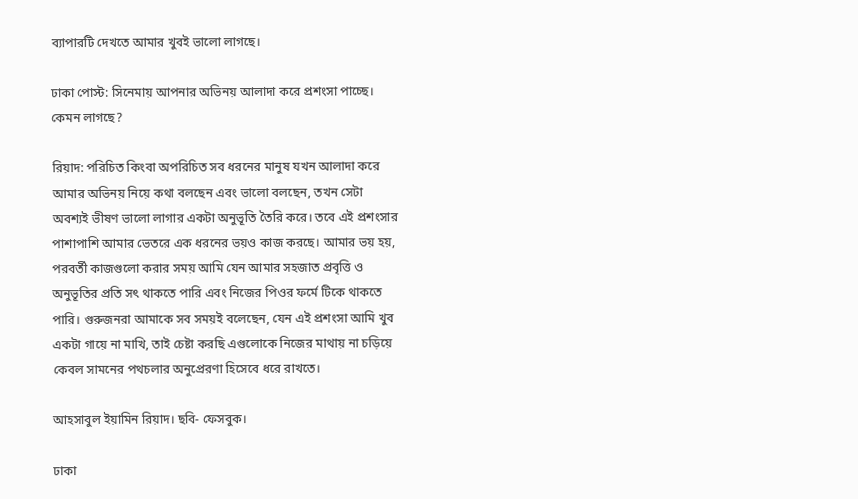ব্যাপারটি দেখতে আমার খুবই ভালো লাগছে।

ঢাকা পোস্ট: সিনেমায় আপনার অভিনয় আলাদা করে প্রশংসা পাচ্ছে। কেমন লাগছে?

রিয়াদ: পরিচিত কিংবা অপরিচিত সব ধরনের মানুষ যখন আলাদা করে আমার অভিনয় নিয়ে কথা বলছেন এবং ভালো বলছেন, তখন সেটা অবশ্যই ভীষণ ভালো লাগার একটা অনুভূতি তৈরি করে। তবে এই প্রশংসার পাশাপাশি আমার ভেতরে এক ধরনের ভয়ও কাজ করছে। আমার ভয় হয়, পরবর্তী কাজগুলো করার সময় আমি যেন আমার সহজাত প্রবৃত্তি ও অনুভূতির প্রতি সৎ থাকতে পারি এবং নিজের পিওর ফর্মে টিকে থাকতে পারি। গুরুজনরা আমাকে সব সময়ই বলেছেন, যেন এই প্রশংসা আমি খুব একটা গায়ে না মাখি, তাই চেষ্টা করছি এগুলোকে নিজের মাথায় না চড়িয়ে কেবল সামনের পথচলার অনুপ্রেরণা হিসেবে ধরে রাখতে।

আহসাবুল ইয়ামিন রিয়াদ। ছবি- ফেসবুক।

ঢাকা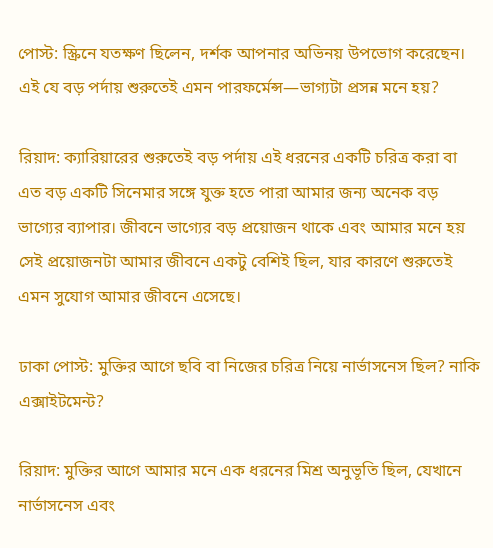পোস্ট: স্ক্রিনে যতক্ষণ ছিলেন, দর্শক আপনার অভিনয় উপভোগ করেছেন। এই যে বড় পর্দায় শুরুতেই এমন পারফর্মেন্স—ভাগ্যটা প্রসন্ন মনে হয়?

রিয়াদ: ক্যারিয়ারের শুরুতেই বড় পর্দায় এই ধরনের একটি চরিত্র করা বা এত বড় একটি সিনেমার সঙ্গে যুক্ত হতে পারা আমার জন্য অনেক বড় ভাগ্যের ব্যাপার। জীবনে ভাগ্যের বড় প্রয়োজন থাকে এবং আমার মনে হয় সেই প্রয়োজনটা আমার জীবনে একটু বেশিই ছিল, যার কারণে শুরুতেই এমন সুযোগ আমার জীবনে এসেছে।

ঢাকা পোস্ট: মুক্তির আগে ছবি বা নিজের চরিত্র নিয়ে নার্ভাসনেস ছিল? নাকি এক্সাইটমেন্ট?

রিয়াদ: মুক্তির আগে আমার মনে এক ধরনের মিশ্র অনুভূতি ছিল, যেখানে নার্ভাসনেস এবং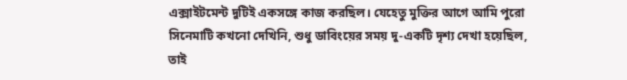এক্সাইটমেন্ট দুটিই একসঙ্গে কাজ করছিল। যেহেতু মুক্তির আগে আমি পুরো সিনেমাটি কখনো দেখিনি, শুধু ডাবিংয়ের সময় দু-একটি দৃশ্য দেখা হয়েছিল, তাই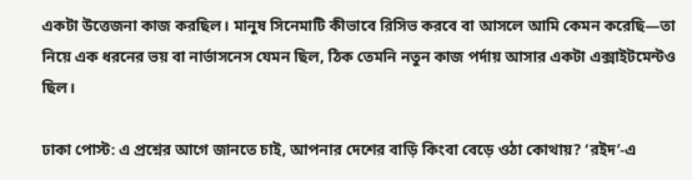একটা উত্তেজনা কাজ করছিল। মানুষ সিনেমাটি কীভাবে রিসিভ করবে বা আসলে আমি কেমন করেছি—তা নিয়ে এক ধরনের ভয় বা নার্ভাসনেস যেমন ছিল, ঠিক তেমনি নতুন কাজ পর্দায় আসার একটা এক্সাইটমেন্টও ছিল।

ঢাকা পোস্ট: এ প্রশ্নের আগে জানতে চাই, আপনার দেশের বাড়ি কিংবা বেড়ে ওঠা কোথায়? ‘রইদ’-এ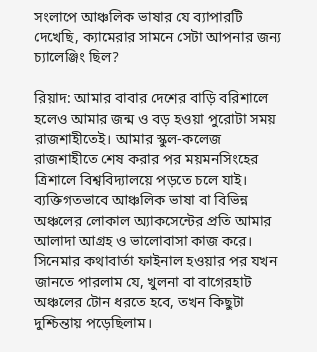সংলাপে আঞ্চলিক ভাষার যে ব্যাপারটি দেখেছি, ক্যামেরার সামনে সেটা আপনার জন্য চ্যালেঞ্জিং ছিল?

রিয়াদ: আমার বাবার দেশের বাড়ি বরিশালে হলেও আমার জন্ম ও বড় হওয়া পুরোটা সময় রাজশাহীতেই। আমার স্কুল-কলেজ রাজশাহীতে শেষ করার পর ময়মনসিংহের ত্রিশালে বিশ্ববিদ্যালয়ে পড়তে চলে যাই। ব্যক্তিগতভাবে আঞ্চলিক ভাষা বা বিভিন্ন অঞ্চলের লোকাল অ্যাকসেন্টের প্রতি আমার আলাদা আগ্রহ ও ভালোবাসা কাজ করে। সিনেমার কথাবার্তা ফাইনাল হওয়ার পর যখন জানতে পারলাম যে, খুলনা বা বাগেরহাট অঞ্চলের টোন ধরতে হবে, তখন কিছুটা দুশ্চিন্তায় পড়েছিলাম।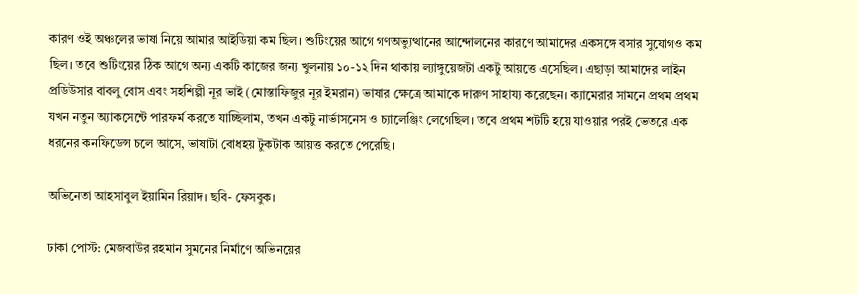কারণ ওই অঞ্চলের ভাষা নিয়ে আমার আইডিয়া কম ছিল। শুটিংয়ের আগে গণঅভ্যুত্থানের আন্দোলনের কারণে আমাদের একসঙ্গে বসার সুযোগও কম ছিল। তবে শুটিংয়ের ঠিক আগে অন্য একটি কাজের জন্য খুলনায় ১০-১২ দিন থাকায় ল্যাঙ্গুয়েজটা একটু আয়ত্তে এসেছিল। এছাড়া আমাদের লাইন প্রডিউসার বাবলু বোস এবং সহশিল্পী নূর ভাই (মোস্তাফিজুর নূর ইমরান) ভাষার ক্ষেত্রে আমাকে দারুণ সাহায্য করেছেন। ক্যামেরার সামনে প্রথম প্রথম যখন নতুন অ্যাকসেন্টে পারফর্ম করতে যাচ্ছিলাম, তখন একটু নার্ভাসনেস ও চ্যালেঞ্জিং লেগেছিল। তবে প্রথম শটটি হয়ে যাওয়ার পরই ভেতরে এক ধরনের কনফিডেন্স চলে আসে, ভাষাটা বোধহয় টুকটাক আয়ত্ত করতে পেরেছি।

অভিনেতা আহসাবুল ইয়ামিন রিয়াদ। ছবি- ফেসবুক।

ঢাকা পোস্ট: মেজবাউর রহমান সুমনের নির্মাণে অভিনয়ের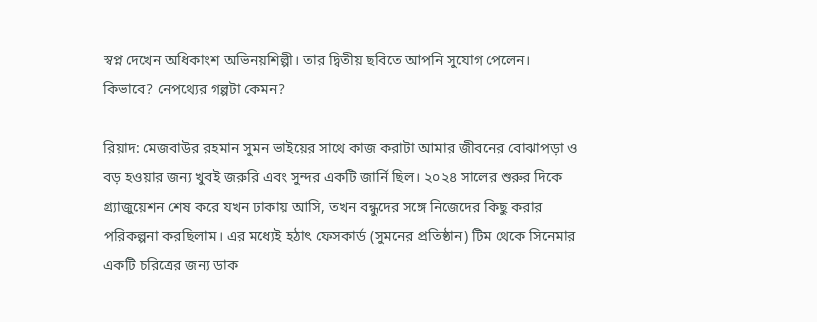স্বপ্ন দেখেন অধিকাংশ অভিনয়শিল্পী। তার দ্বিতীয় ছবিতে আপনি সুযোগ পেলেন। কিভাবে? নেপথ্যের গল্পটা কেমন?

রিয়াদ: মেজবাউর রহমান সুমন ভাইয়ের সাথে কাজ করাটা আমার জীবনের বোঝাপড়া ও বড় হওয়ার জন্য খুবই জরুরি এবং সুন্দর একটি জার্নি ছিল। ২০২৪ সালের শুরুর দিকে গ্র্যাজুয়েশন শেষ করে যখন ঢাকায় আসি, তখন বন্ধুদের সঙ্গে নিজেদের কিছু করার পরিকল্পনা করছিলাম। এর মধ্যেই হঠাৎ ফেসকার্ড (সুমনের প্রতিষ্ঠান) টিম থেকে সিনেমার একটি চরিত্রের জন্য ডাক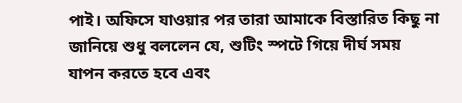পাই। অফিসে যাওয়ার পর তারা আমাকে বিস্তারিত কিছু না জানিয়ে শুধু বললেন যে, শুটিং স্পটে গিয়ে দীর্ঘ সময় যাপন করতে হবে এবং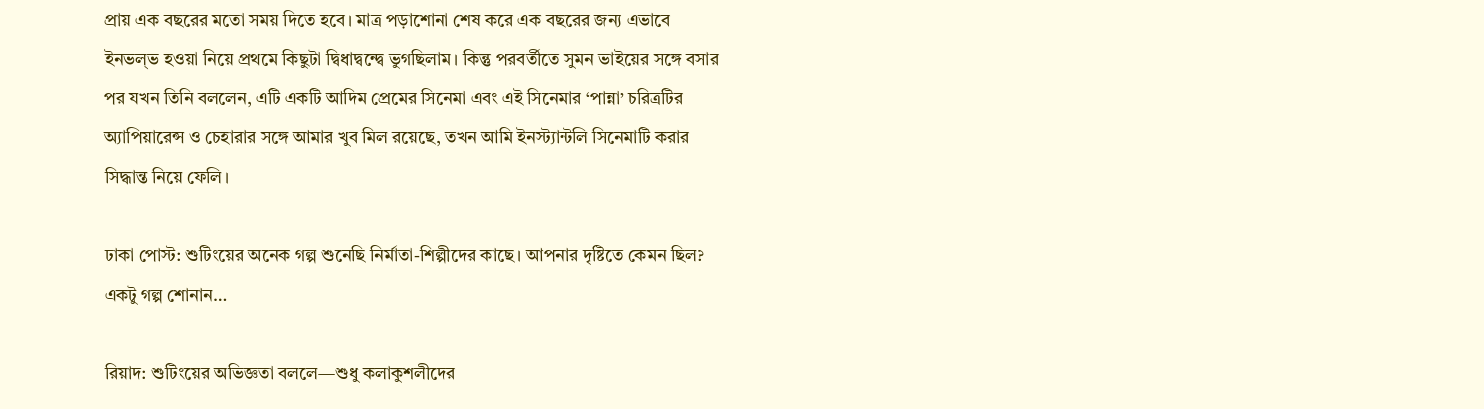প্রায় এক বছরের মতো সময় দিতে হবে। মাত্র পড়াশোনা শেষ করে এক বছরের জন্য এভাবে ইনভল্ভ হওয়া নিয়ে প্রথমে কিছুটা দ্বিধাদ্বন্দ্বে ভুগছিলাম। কিন্তু পরবর্তীতে সুমন ভাইয়ের সঙ্গে বসার পর যখন তিনি বললেন, এটি একটি আদিম প্রেমের সিনেমা এবং এই সিনেমার ‘পান্না’ চরিত্রটির অ্যাপিয়ারেন্স ও চেহারার সঙ্গে আমার খুব মিল রয়েছে, তখন আমি ইনস্ট্যান্টলি সিনেমাটি করার সিদ্ধান্ত নিয়ে ফেলি।

ঢাকা পোস্ট: শুটিংয়ের অনেক গল্প শুনেছি নির্মাতা-শিল্পীদের কাছে। আপনার দৃষ্টিতে কেমন ছিল? একটু গল্প শোনান…

রিয়াদ: শুটিংয়ের অভিজ্ঞতা বললে—শুধু কলাকুশলীদের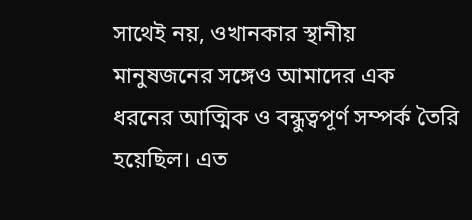সাথেই নয়, ওখানকার স্থানীয় মানুষজনের সঙ্গেও আমাদের এক ধরনের আত্মিক ও বন্ধুত্বপূর্ণ সম্পর্ক তৈরি হয়েছিল। এত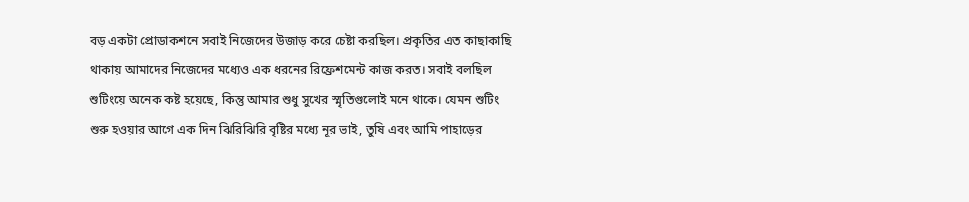বড় একটা প্রোডাকশনে সবাই নিজেদের উজাড় করে চেষ্টা করছিল। প্রকৃতির এত কাছাকাছি থাকায় আমাদের নিজেদের মধ্যেও এক ধরনের রিফ্রেশমেন্ট কাজ করত। সবাই বলছিল শুটিংয়ে অনেক কষ্ট হয়েছে, কিন্তু আমার শুধু সুখের স্মৃতিগুলোই মনে থাকে। যেমন শুটিং শুরু হওয়ার আগে এক দিন ঝিরিঝিরি বৃষ্টির মধ্যে নূর ভাই, তুষি এবং আমি পাহাড়ের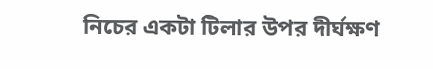নিচের একটা টিলার উপর দীর্ঘক্ষণ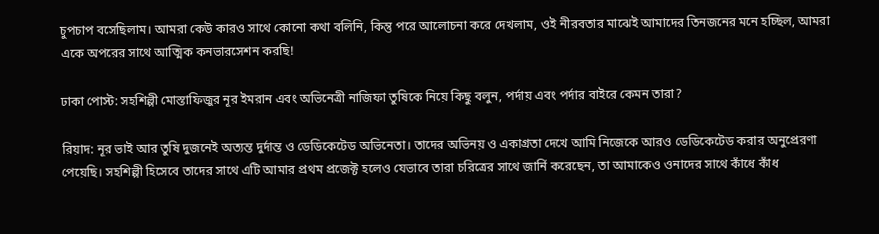চুপচাপ বসেছিলাম। আমরা কেউ কারও সাথে কোনো কথা বলিনি, কিন্তু পরে আলোচনা করে দেখলাম, ওই নীরবতার মাঝেই আমাদের তিনজনের মনে হচ্ছিল, আমরা একে অপরের সাথে আত্মিক কনভারসেশন করছি!

ঢাকা পোস্ট: সহশিল্পী মোস্তাফিজুর নূর ইমরান এবং অভিনেত্রী নাজিফা তুষিকে নিয়ে কিছু বলুন, পর্দায় এবং পর্দার বাইরে কেমন তারা?

রিয়াদ: নূর ভাই আর তুষি দুজনেই অত্যন্ত দুর্দান্ত ও ডেডিকেটেড অভিনেতা। তাদের অভিনয় ও একাগ্রতা দেখে আমি নিজেকে আরও ডেডিকেটেড করার অনুপ্রেরণা পেয়েছি। সহশিল্পী হিসেবে তাদের সাথে এটি আমার প্রথম প্রজেক্ট হলেও যেভাবে তারা চরিত্রের সাথে জার্নি করেছেন, তা আমাকেও ওনাদের সাথে কাঁধে কাঁধ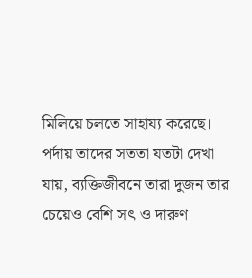মিলিয়ে চলতে সাহায্য করেছে। পর্দায় তাদের সততা যতটা দেখা যায়, ব্যক্তিজীবনে তারা দুজন তার চেয়েও বেশি সৎ ও দারুণ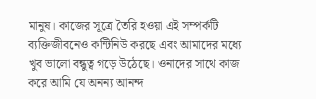মানুষ। কাজের সূত্রে তৈরি হওয়া এই সম্পর্কটি ব্যক্তিজীবনেও কন্টিনিউ করছে এবং আমাদের মধ্যে খুব ভালো বন্ধুত্ব গড়ে উঠেছে। ওনাদের সাথে কাজ করে আমি যে অনন্য আনন্দ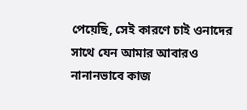পেয়েছি, সেই কারণে চাই ওনাদের সাথে যেন আমার আবারও নানানভাবে কাজ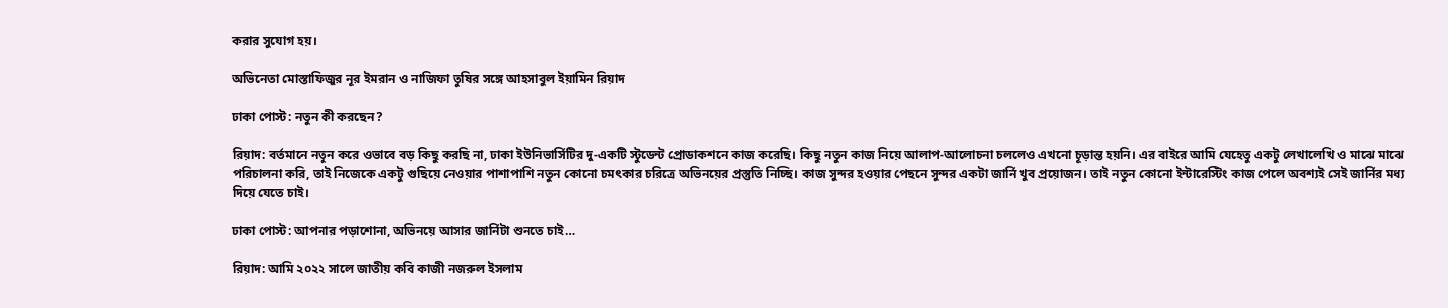করার সুযোগ হয়।

অভিনেতা মোস্তাফিজুর নূর ইমরান ও নাজিফা তুষির সঙ্গে আহসাবুল ইয়ামিন রিয়াদ

ঢাকা পোস্ট: নতুন কী করছেন?

রিয়াদ: বর্তমানে নতুন করে ওভাবে বড় কিছু করছি না, ঢাকা ইউনিভার্সিটির দু-একটি স্টুডেন্ট প্রোডাকশনে কাজ করেছি। কিছু নতুন কাজ নিয়ে আলাপ-আলোচনা চললেও এখনো চূড়ান্ত হয়নি। এর বাইরে আমি যেহেতু একটু লেখালেখি ও মাঝে মাঝে পরিচালনা করি, তাই নিজেকে একটু গুছিয়ে নেওয়ার পাশাপাশি নতুন কোনো চমৎকার চরিত্রে অভিনয়ের প্রস্তুতি নিচ্ছি। কাজ সুন্দর হওয়ার পেছনে সুন্দর একটা জার্নি খুব প্রয়োজন। তাই নতুন কোনো ইন্টারেস্টিং কাজ পেলে অবশ্যই সেই জার্নির মধ্য দিয়ে যেতে চাই।

ঢাকা পোস্ট: আপনার পড়াশোনা, অভিনয়ে আসার জার্নিটা শুনতে চাই…

রিয়াদ: আমি ২০২২ সালে জাতীয় কবি কাজী নজরুল ইসলাম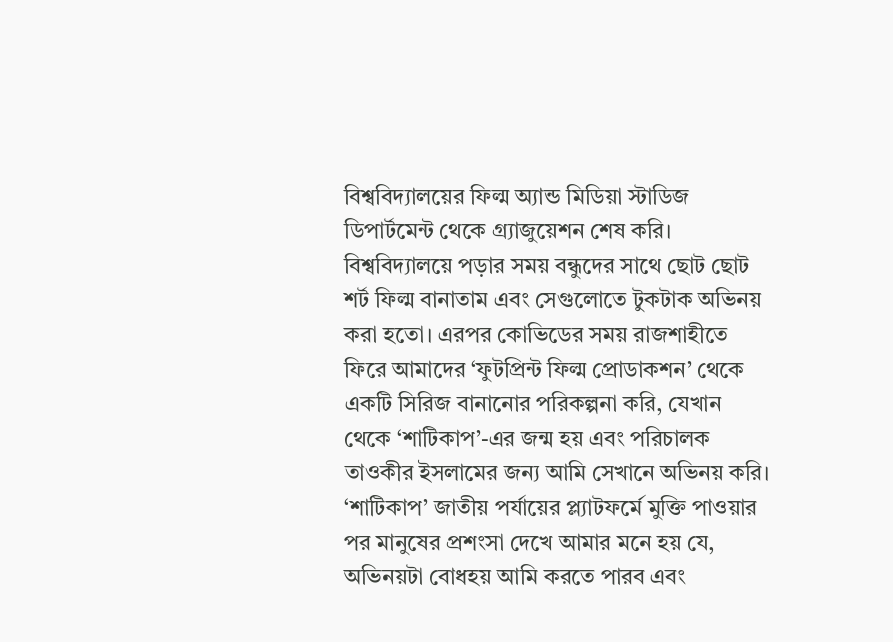বিশ্ববিদ্যালয়ের ফিল্ম অ্যান্ড মিডিয়া স্টাডিজ ডিপার্টমেন্ট থেকে গ্র্যাজুয়েশন শেষ করি। বিশ্ববিদ্যালয়ে পড়ার সময় বন্ধুদের সাথে ছোট ছোট শর্ট ফিল্ম বানাতাম এবং সেগুলোতে টুকটাক অভিনয় করা হতো। এরপর কোভিডের সময় রাজশাহীতে ফিরে আমাদের ‘ফুটপ্রিন্ট ফিল্ম প্রোডাকশন’ থেকে একটি সিরিজ বানানোর পরিকল্পনা করি, যেখান থেকে ‘শাটিকাপ’-এর জন্ম হয় এবং পরিচালক তাওকীর ইসলামের জন্য আমি সেখানে অভিনয় করি। ‘শাটিকাপ’ জাতীয় পর্যায়ের প্ল্যাটফর্মে মুক্তি পাওয়ার পর মানুষের প্রশংসা দেখে আমার মনে হয় যে, অভিনয়টা বোধহয় আমি করতে পারব এবং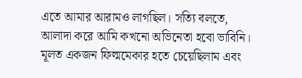এতে আমার আরামও লাগছিল। সত্যি বলতে, আলাদা করে আমি কখনো অভিনেতা হবো ভাবিনি। মূলত একজন ফিল্মমেকার হতে চেয়েছিলাম এবং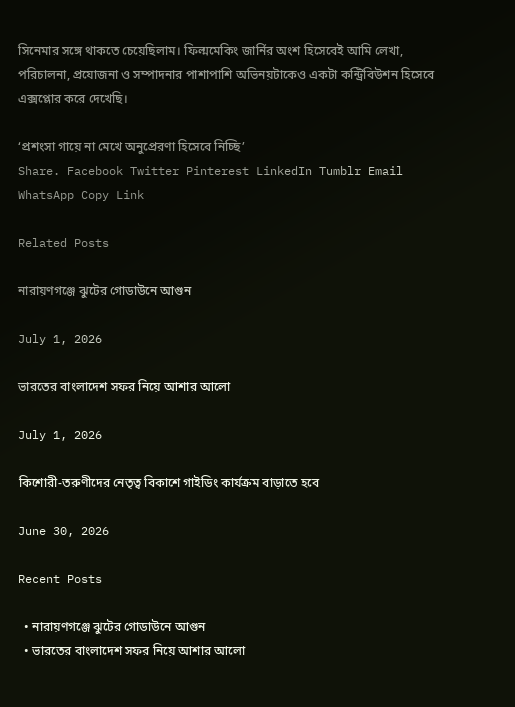সিনেমার সঙ্গে থাকতে চেয়েছিলাম। ফিল্মমেকিং জার্নির অংশ হিসেবেই আমি লেখা, পরিচালনা, প্রযোজনা ও সম্পাদনার পাশাপাশি অভিনয়টাকেও একটা কন্ট্রিবিউশন হিসেবে এক্সপ্লোর করে দেখেছি।

‘প্রশংসা গায়ে না মেখে অনুপ্রেরণা হিসেবে নিচ্ছি’
Share. Facebook Twitter Pinterest LinkedIn Tumblr Email WhatsApp Copy Link

Related Posts

নারায়ণগঞ্জে ঝুটের গোডাউনে আগুন

July 1, 2026

ভারতের বাংলাদেশ সফর নিয়ে আশার আলো

July 1, 2026

কিশোরী-তরুণীদের নেতৃত্ব বিকাশে গাইডিং কার্যক্রম বাড়াতে হবে

June 30, 2026

Recent Posts

  • নারায়ণগঞ্জে ঝুটের গোডাউনে আগুন
  • ভারতের বাংলাদেশ সফর নিয়ে আশার আলো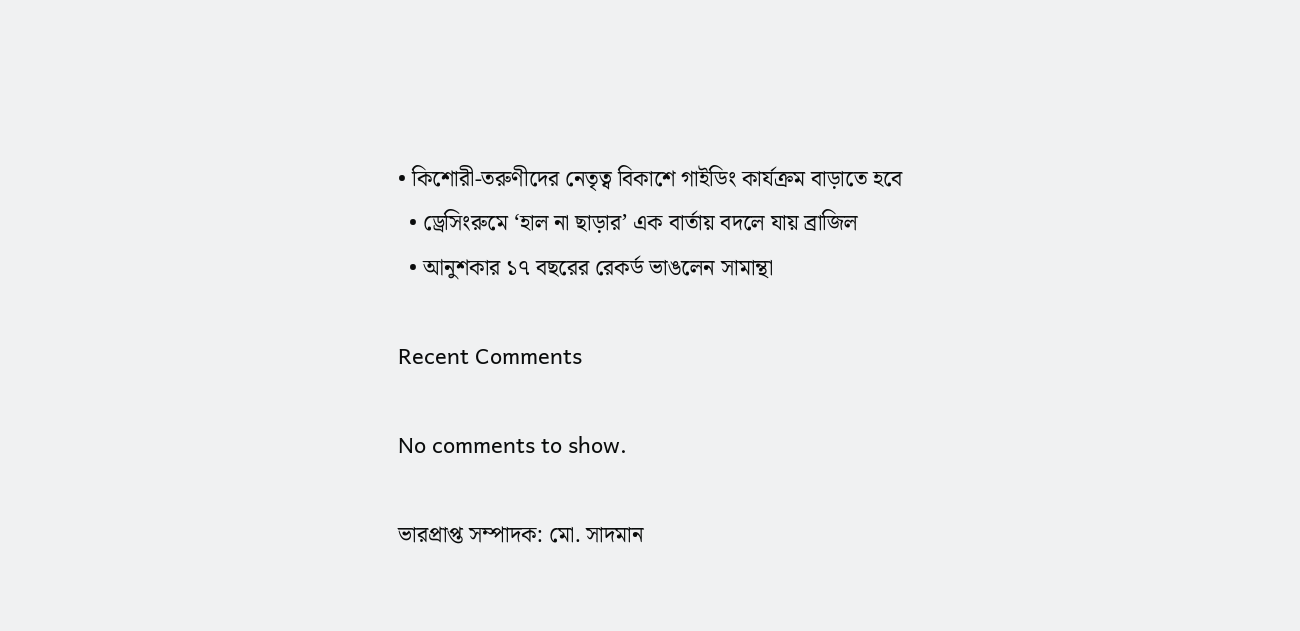• কিশোরী-তরুণীদের নেতৃত্ব বিকাশে গাইডিং কার্যক্রম বাড়াতে হবে
  • ড্রেসিংরুমে ‘হাল না ছাড়ার’ এক বার্তায় বদলে যায় ব্রাজিল
  • আনুশকার ১৭ বছরের রেকর্ড ভাঙলেন সামান্থা

Recent Comments

No comments to show.

ভারপ্রাপ্ত সম্পাদক: মো. সাদমান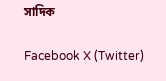সাদিক

Facebook X (Twitter)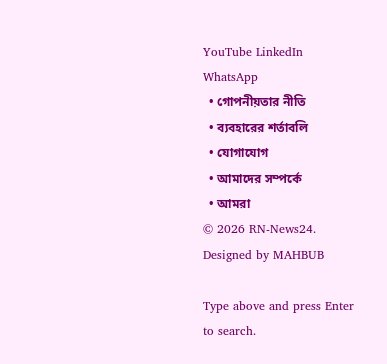YouTube LinkedIn WhatsApp
  • গোপনীয়তার নীতি
  • ব্যবহারের শর্তাবলি
  • যোগাযোগ
  • আমাদের সম্পর্কে
  • আমরা
© 2026 RN-News24. Designed by MAHBUB

Type above and press Enter to search.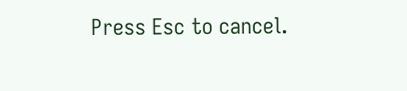Press Esc to cancel.